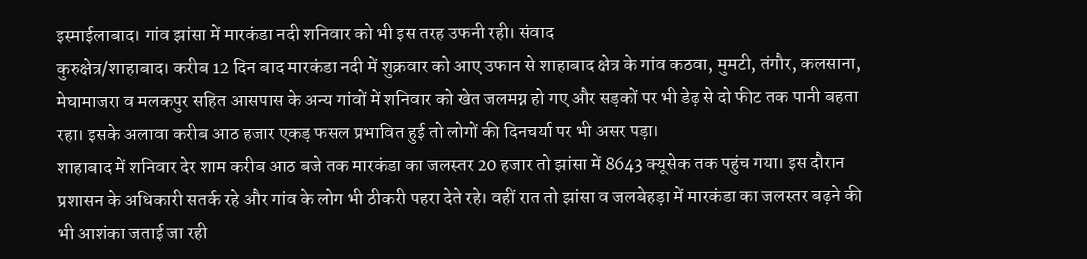इस्माईलाबाद। गांव झांसा में मारकंडा नदी शनिवार को भी इस तरह उफनी रही। संवाद
कुरुक्षेत्र/शाहाबाद। करीब 12 दिन बाद मारकंडा नदी में शुक्रवार को आए उफान से शाहाबाद क्षेत्र के गांव कठवा, मुमटी, तंगौर, कलसाना, मेघामाजरा व मलकपुर सहित आसपास के अन्य गांवों में शनिवार को खेत जलमग्न हो गए और सड़कों पर भी डेढ़ से दो फीट तक पानी बहता रहा। इसके अलावा करीब आठ हजार एकड़ फसल प्रभावित हुई तो लोगों की दिनचर्या पर भी असर पड़ा।
शाहाबाद में शनिवार देर शाम करीब आठ बजे तक मारकंडा का जलस्तर 20 हजार तो झांसा में 8643 क्यूसेक तक पहुंच गया। इस दौरान प्रशासन के अधिकारी सतर्क रहे और गांव के लोग भी ठीकरी पहरा देते रहे। वहीं रात तो झांसा व जलबेहड़ा में मारकंडा का जलस्तर बढ़ने की भी आशंका जताई जा रही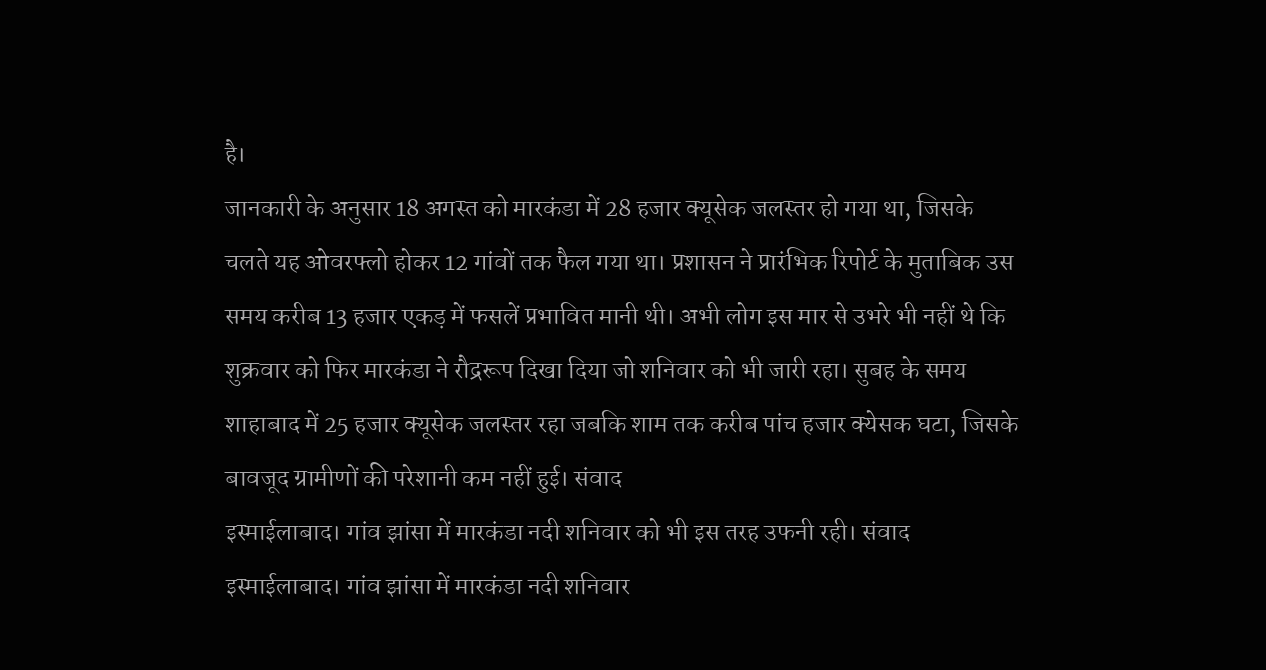है।
जानकारी के अनुसार 18 अगस्त को मारकंडा में 28 हजार क्यूसेक जलस्तर हो गया था, जिसके चलते यह ओवरफ्लो होकर 12 गांवों तक फैल गया था। प्रशासन ने प्रारंभिक रिपोर्ट के मुताबिक उस समय करीब 13 हजार एकड़ में फसलें प्रभावित मानी थी। अभी लोग इस मार से उभरे भी नहीं थे कि शुक्रवार को फिर मारकंडा ने रौद्ररूप दिखा दिया जो शनिवार को भी जारी रहा। सुबह के समय शाहाबाद में 25 हजार क्यूसेक जलस्तर रहा जबकि शाम तक करीब पांच हजार क्येसक घटा, जिसके बावजूद ग्रामीणों की परेशानी कम नहीं हुई। संवाद
इस्माईलाबाद। गांव झांसा में मारकंडा नदी शनिवार को भी इस तरह उफनी रही। संवाद
इस्माईलाबाद। गांव झांसा में मारकंडा नदी शनिवार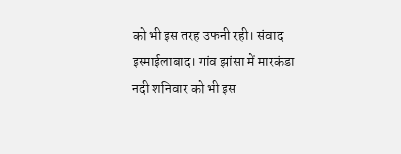को भी इस तरह उफनी रही। संवाद
इस्माईलाबाद। गांव झांसा में मारकंडा नदी शनिवार को भी इस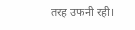तरह उफनी रही।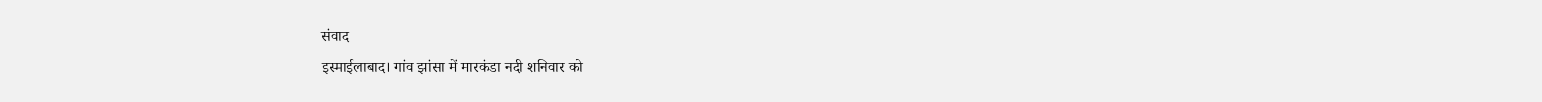संवाद
इस्माईलाबाद। गांव झांसा में मारकंडा नदी शनिवार को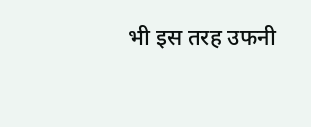भी इस तरह उफनी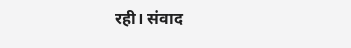रही। संवाद